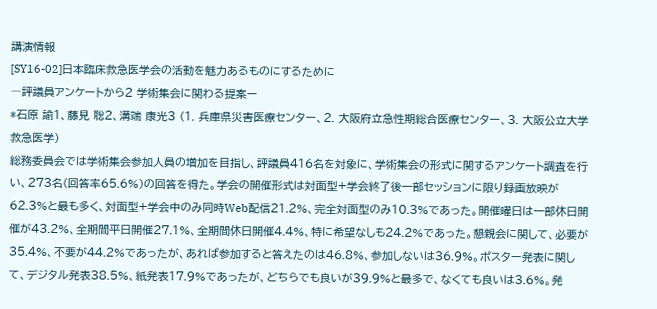講演情報
[SY16-02]日本臨床救急医学会の活動を魅力あるものにするために
―評議員アンケートから2 学術集会に関わる提案ー
*石原 諭1、藤見 聡2、溝端 康光3 (1. 兵庫県災害医療センター、2. 大阪府立急性期総合医療センター、3. 大阪公立大学 救急医学)
総務委員会では学術集会参加人員の増加を目指し、評議員416名を対象に、学術集会の形式に関するアンケート調査を行い、273名(回答率65.6%)の回答を得た。学会の開催形式は対面型+学会終了後一部セッションに限り録画放映が62.3%と最も多く、対面型+学会中のみ同時Web配信21.2%、完全対面型のみ10.3%であった。開催曜日は一部休日開催が43.2%、全期間平日開催27.1%、全期間休日開催4.4%、特に希望なしも24.2%であった。懇親会に関して、必要が35.4%、不要が44.2%であったが、あれば参加すると答えたのは46.8%、参加しないは36.9%。ポスター発表に関して、デジタル発表38.5%、紙発表17.9%であったが、どちらでも良いが39.9%と最多で、なくても良いは3.6%。発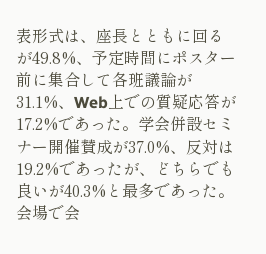表形式は、座長とともに回るが49.8%、予定時間にポスター前に集合して各班議論が31.1%、Web上での質疑応答が17.2%であった。学会併設セミナー開催賛成が37.0%、反対は19.2%であったが、どちらでも良いが40.3%と最多であった。会場で会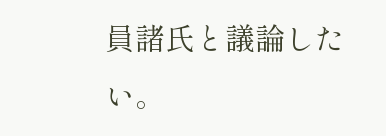員諸氏と議論したい。